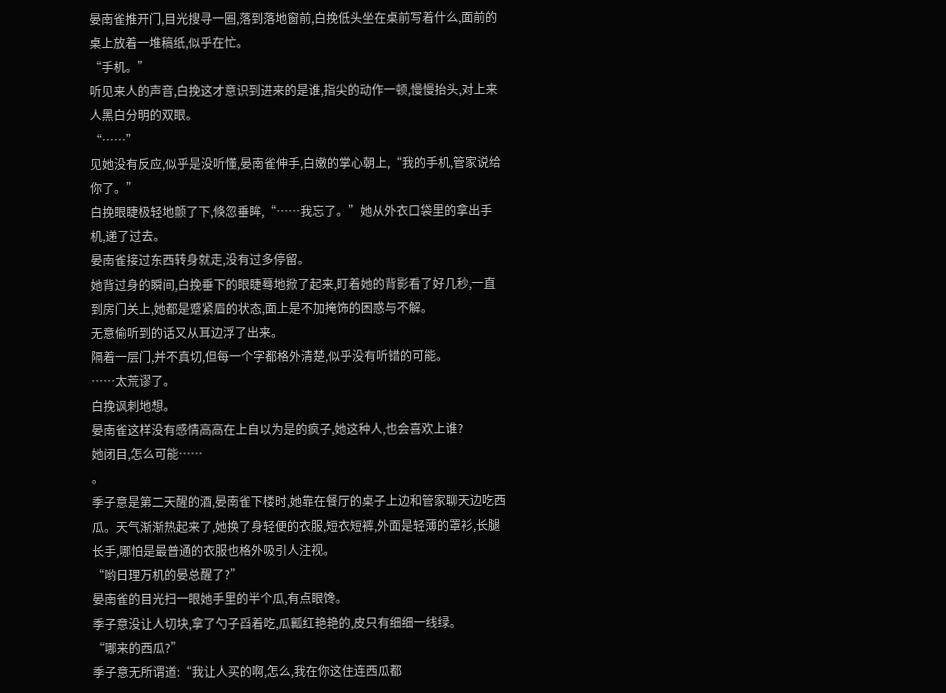晏南雀推开门,目光搜寻一圈,落到落地窗前,白挽低头坐在桌前写着什么,面前的桌上放着一堆稿纸,似乎在忙。
“手机。”
听见来人的声音,白挽这才意识到进来的是谁,指尖的动作一顿,慢慢抬头,对上来人黑白分明的双眼。
“……”
见她没有反应,似乎是没听懂,晏南雀伸手,白嫩的掌心朝上,“我的手机,管家说给你了。”
白挽眼睫极轻地颤了下,倏忽垂眸,“……我忘了。”她从外衣口袋里的拿出手机,递了过去。
晏南雀接过东西转身就走,没有过多停留。
她背过身的瞬间,白挽垂下的眼睫蓦地掀了起来,盯着她的背影看了好几秒,一直到房门关上,她都是蹙紧眉的状态,面上是不加掩饰的困惑与不解。
无意偷听到的话又从耳边浮了出来。
隔着一层门,并不真切,但每一个字都格外清楚,似乎没有听错的可能。
……太荒谬了。
白挽讽刺地想。
晏南雀这样没有感情高高在上自以为是的疯子,她这种人,也会喜欢上谁?
她闭目,怎么可能……
。
季子意是第二天醒的酒,晏南雀下楼时,她靠在餐厅的桌子上边和管家聊天边吃西瓜。天气渐渐热起来了,她换了身轻便的衣服,短衣短裤,外面是轻薄的罩衫,长腿长手,哪怕是最普通的衣服也格外吸引人注视。
“哟日理万机的晏总醒了?”
晏南雀的目光扫一眼她手里的半个瓜,有点眼馋。
季子意没让人切块,拿了勺子舀着吃,瓜瓤红艳艳的,皮只有细细一线绿。
“哪来的西瓜?”
季子意无所谓道:“我让人买的啊,怎么,我在你这住连西瓜都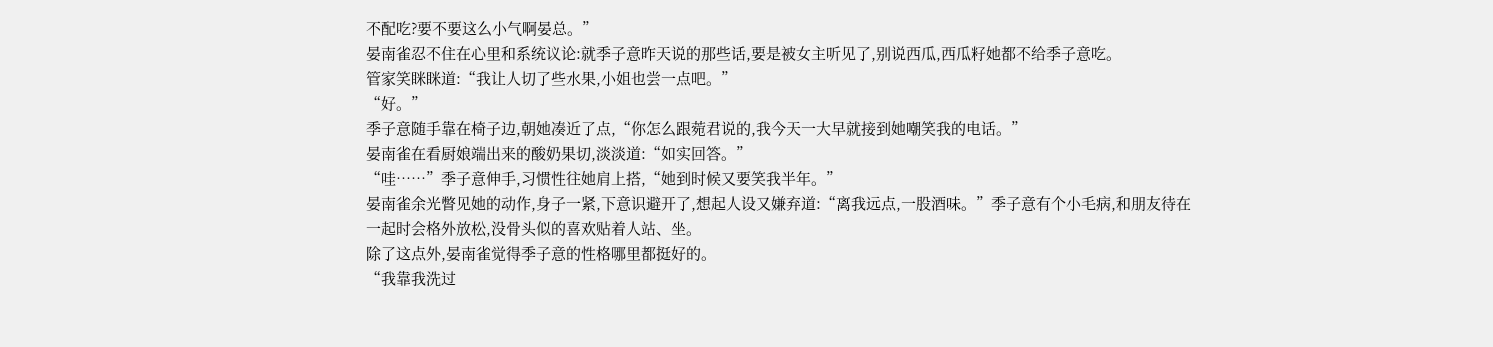不配吃?要不要这么小气啊晏总。”
晏南雀忍不住在心里和系统议论:就季子意昨天说的那些话,要是被女主听见了,别说西瓜,西瓜籽她都不给季子意吃。
管家笑眯眯道:“我让人切了些水果,小姐也尝一点吧。”
“好。”
季子意随手靠在椅子边,朝她凑近了点,“你怎么跟菀君说的,我今天一大早就接到她嘲笑我的电话。”
晏南雀在看厨娘端出来的酸奶果切,淡淡道:“如实回答。”
“哇……”季子意伸手,习惯性往她肩上搭,“她到时候又要笑我半年。”
晏南雀余光瞥见她的动作,身子一紧,下意识避开了,想起人设又嫌弃道:“离我远点,一股酒味。”季子意有个小毛病,和朋友待在一起时会格外放松,没骨头似的喜欢贴着人站、坐。
除了这点外,晏南雀觉得季子意的性格哪里都挺好的。
“我靠我洗过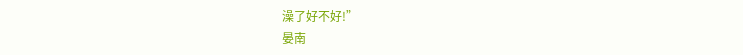澡了好不好!”
晏南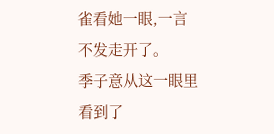雀看她一眼,一言不发走开了。
季子意从这一眼里看到了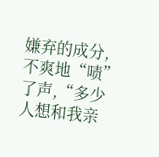嫌弃的成分,不爽地“啧”了声,“多少人想和我亲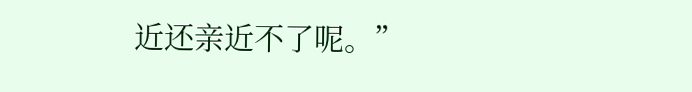近还亲近不了呢。”